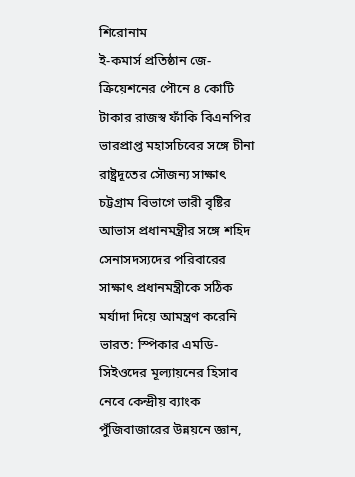শিরোনাম
ই-কমার্স প্রতিষ্ঠান জে-ক্রিয়েশনের পৌনে ৪ কোটি টাকার রাজস্ব ফাঁকি বিএনপির ভারপ্রাপ্ত মহাসচিবের সঙ্গে চীনা রাষ্ট্রদূতের সৌজন্য সাক্ষাৎ চট্টগ্রাম বিভাগে ভারী বৃষ্টির আভাস প্রধানমন্ত্রীর সঙ্গে শহিদ সেনাসদস্যদের পরিবারের সাক্ষাৎ প্রধানমন্ত্রীকে সঠিক মর্যাদা দিয়ে আমন্ত্রণ করেনি ভারত: স্পিকার এমডি-সিইওদের মূল্যায়নের হিসাব নেবে কেন্দ্রীয় ব্যাংক পুঁজিবাজারের উন্নয়নে জ্ঞান,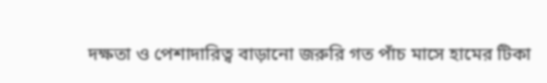দক্ষতা ও পেশাদারিত্ব বাড়ানো জরুরি গত পাঁচ মাসে হামের টিকা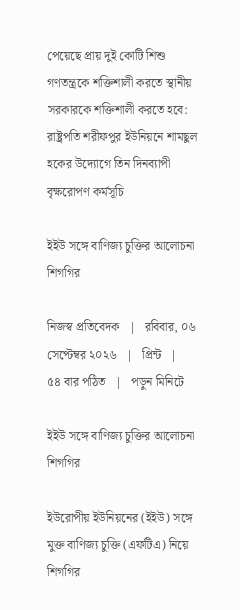পেয়েছে প্রায় দুই কোটি শিশু গণতন্ত্রকে শক্তিশালী করতে স্থানীয় সরকারকে শক্তিশালী করতে হবে: রাষ্ট্রপতি শরীফপুর ইউনিয়নে শামছুল হকের উদ্যোগে তিন দিনব্যাপী বৃক্ষরোপণ কর্মসূচি

ইইউ সঙ্গে বাণিজ্য চুক্তির আলোচনা শিগগির

নিজস্ব প্রতিবেদক   |   রবিবার, ০৬ সেপ্টেম্বর ২০২৬   |   প্রিন্ট   |   ৫৪ বার পঠিত   |   পড়ুন মিনিটে

ইইউ সঙ্গে বাণিজ্য চুক্তির আলোচনা শিগগির

ইউরোপীয় ইউনিয়নের (ইইউ) সঙ্গে মুক্ত বাণিজ্য চুক্তি (এফটিএ) নিয়ে শিগগির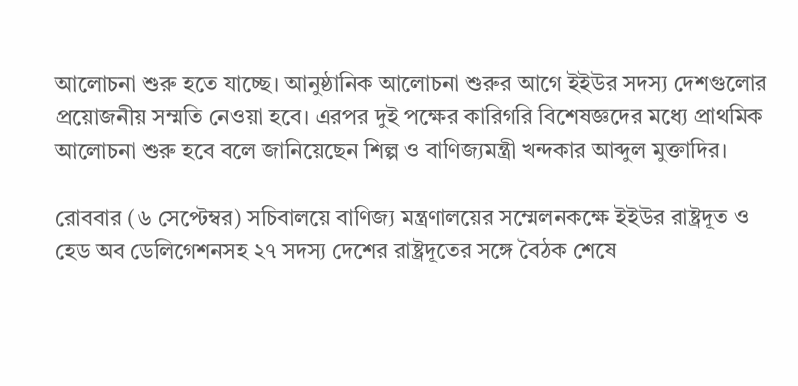আলোচনা শুরু হতে যাচ্ছে। আনুষ্ঠানিক আলোচনা শুরুর আগে ইইউর সদস্য দেশগুলোর প্রয়োজনীয় সম্মতি নেওয়া হবে। এরপর দুই পক্ষের কারিগরি বিশেষজ্ঞদের মধ্যে প্রাথমিক আলোচনা শুরু হবে বলে জানিয়েছেন শিল্প ও বাণিজ্যমন্ত্রী খন্দকার আব্দুল মুক্তাদির।

রোববার (৬ সেপ্টেম্বর) সচিবালয়ে বাণিজ্য মন্ত্রণালয়ের সম্মেলনকক্ষে ইইউর রাষ্ট্রদূত ও হেড অব ডেলিগেশনসহ ২৭ সদস্য দেশের রাষ্ট্রদূতের সঙ্গে বৈঠক শেষে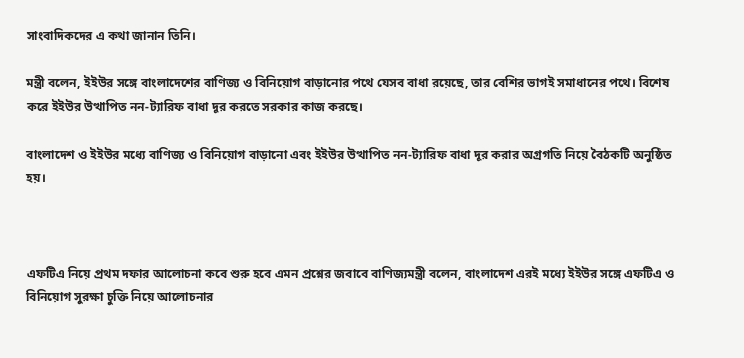সাংবাদিকদের এ কথা জানান তিনি।

মন্ত্রী বলেন, ইইউর সঙ্গে বাংলাদেশের বাণিজ্য ও বিনিয়োগ বাড়ানোর পথে যেসব বাধা রয়েছে, তার বেশির ভাগই সমাধানের পথে। বিশেষ করে ইইউর উত্থাপিত নন-ট্যারিফ বাধা দূর করতে সরকার কাজ করছে।

বাংলাদেশ ও ইইউর মধ্যে বাণিজ্য ও বিনিয়োগ বাড়ানো এবং ইইউর উত্থাপিত নন-ট্যারিফ বাধা দূর করার অগ্রগতি নিয়ে বৈঠকটি অনুষ্ঠিত হয়।



এফটিএ নিয়ে প্রথম দফার আলোচনা কবে শুরু হবে এমন প্রশ্নের জবাবে বাণিজ্যমন্ত্রী বলেন, বাংলাদেশ এরই মধ্যে ইইউর সঙ্গে এফটিএ ও বিনিয়োগ সুরক্ষা চুক্তি নিয়ে আলোচনার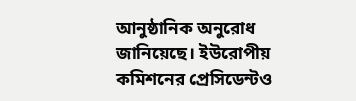আনুষ্ঠানিক অনুরোধ জানিয়েছে। ইউরোপীয় কমিশনের প্রেসিডেন্টও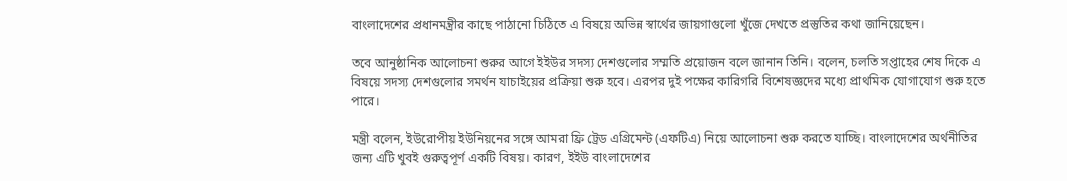বাংলাদেশের প্রধানমন্ত্রীর কাছে পাঠানো চিঠিতে এ বিষয়ে অভিন্ন স্বার্থের জায়গাগুলো খুঁজে দেখতে প্রস্তুতির কথা জানিয়েছেন।

তবে আনুষ্ঠানিক আলোচনা শুরুর আগে ইইউর সদস্য দেশগুলোর সম্মতি প্রয়োজন বলে জানান তিনি। বলেন, চলতি সপ্তাহের শেষ দিকে এ বিষয়ে সদস্য দেশগুলোর সমর্থন যাচাইয়ের প্রক্রিয়া শুরু হবে। এরপর দুই পক্ষের কারিগরি বিশেষজ্ঞদের মধ্যে প্রাথমিক যোগাযোগ শুরু হতে পারে।

মন্ত্রী বলেন, ইউরোপীয় ইউনিয়নের সঙ্গে আমরা ফ্রি ট্রেড এগ্রিমেন্ট (এফটিএ) নিয়ে আলোচনা শুরু করতে যাচ্ছি। বাংলাদেশের অর্থনীতির জন্য এটি খুবই গুরুত্বপূর্ণ একটি বিষয়। কারণ, ইইউ বাংলাদেশের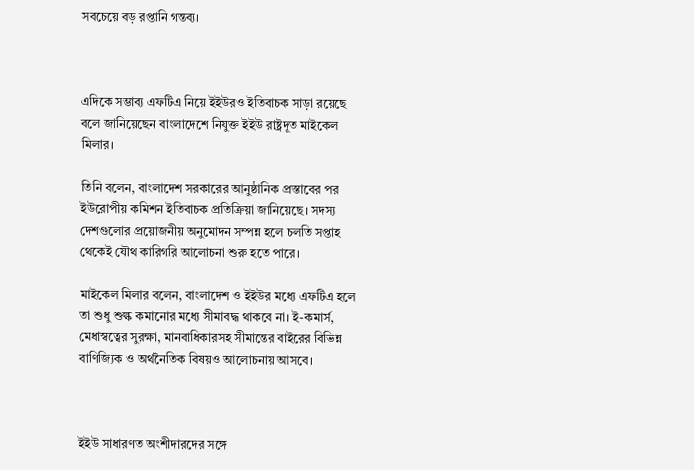সবচেয়ে বড় রপ্তানি গন্তব্য।



এদিকে সম্ভাব্য এফটিএ নিয়ে ইইউরও ইতিবাচক সাড়া রয়েছে বলে জানিয়েছেন বাংলাদেশে নিযুক্ত ইইউ রাষ্ট্রদূত মাইকেল মিলার।

তিনি বলেন, বাংলাদেশ সরকারের আনুষ্ঠানিক প্রস্তাবের পর ইউরোপীয় কমিশন ইতিবাচক প্রতিক্রিয়া জানিয়েছে। সদস্য দেশগুলোর প্রয়োজনীয় অনুমোদন সম্পন্ন হলে চলতি সপ্তাহ থেকেই যৌথ কারিগরি আলোচনা শুরু হতে পারে।

মাইকেল মিলার বলেন, বাংলাদেশ ও ইইউর মধ্যে এফটিএ হলে তা শুধু শুল্ক কমানোর মধ্যে সীমাবদ্ধ থাকবে না। ই-কমার্স, মেধাস্বত্বের সুরক্ষা, মানবাধিকারসহ সীমান্তের বাইরের বিভিন্ন বাণিজ্যিক ও অর্থনৈতিক বিষয়ও আলোচনায় আসবে।



ইইউ সাধারণত অংশীদারদের সঙ্গে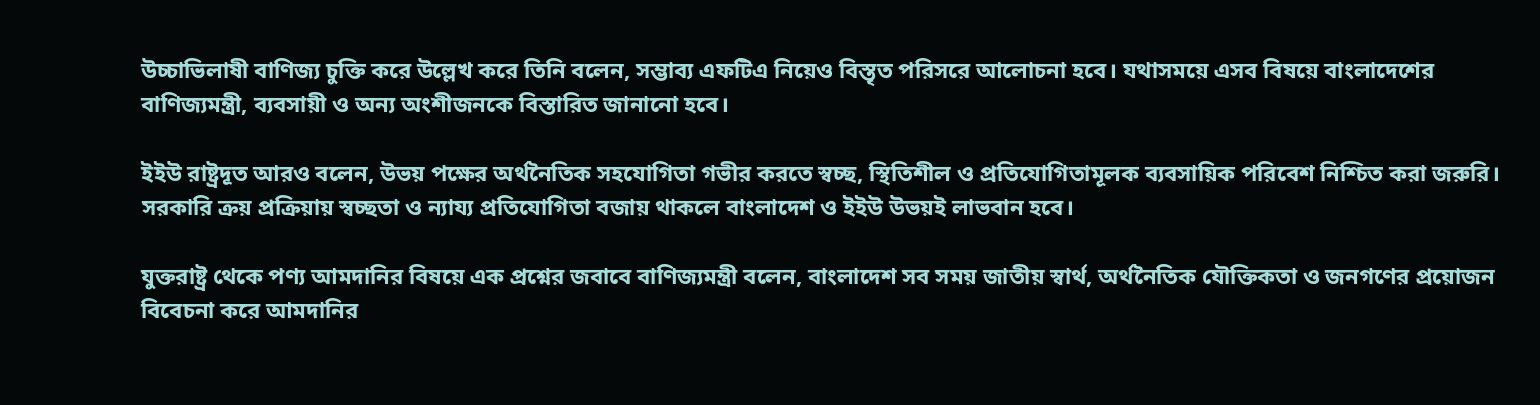উচ্চাভিলাষী বাণিজ্য চুক্তি করে উল্লেখ করে তিনি বলেন, সম্ভাব্য এফটিএ নিয়েও বিস্তৃত পরিসরে আলোচনা হবে। যথাসময়ে এসব বিষয়ে বাংলাদেশের বাণিজ্যমন্ত্রী, ব্যবসায়ী ও অন্য অংশীজনকে বিস্তারিত জানানো হবে।

ইইউ রাষ্ট্রদূত আরও বলেন, উভয় পক্ষের অর্থনৈতিক সহযোগিতা গভীর করতে স্বচ্ছ, স্থিতিশীল ও প্রতিযোগিতামূলক ব্যবসায়িক পরিবেশ নিশ্চিত করা জরুরি। সরকারি ক্রয় প্রক্রিয়ায় স্বচ্ছতা ও ন্যায্য প্রতিযোগিতা বজায় থাকলে বাংলাদেশ ও ইইউ উভয়ই লাভবান হবে।

যুক্তরাষ্ট্র থেকে পণ্য আমদানির বিষয়ে এক প্রশ্নের জবাবে বাণিজ্যমন্ত্রী বলেন, বাংলাদেশ সব সময় জাতীয় স্বার্থ, অর্থনৈতিক যৌক্তিকতা ও জনগণের প্রয়োজন বিবেচনা করে আমদানির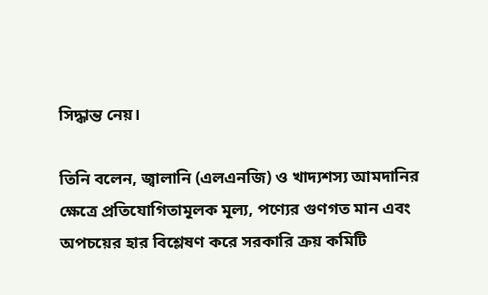সিদ্ধান্ত নেয়।

তিনি বলেন, জ্বালানি (এলএনজি) ও খাদ্যশস্য আমদানির ক্ষেত্রে প্রতিযোগিতামূলক মূল্য, পণ্যের গুণগত মান এবং অপচয়ের হার বিশ্লেষণ করে সরকারি ক্রয় কমিটি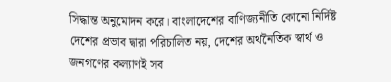সিদ্ধান্ত অনুমোদন করে। বাংলাদেশের বাণিজ্যনীতি কোনো নির্দিষ্ট দেশের প্রভাব দ্বারা পরিচালিত নয়, দেশের অর্থনৈতিক স্বার্থ ও জনগণের কল্যাণই সব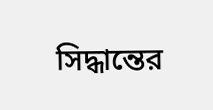সিদ্ধান্তের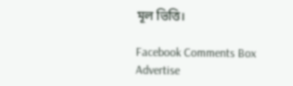মূল ভিত্তি।

Facebook Comments Box
Advertise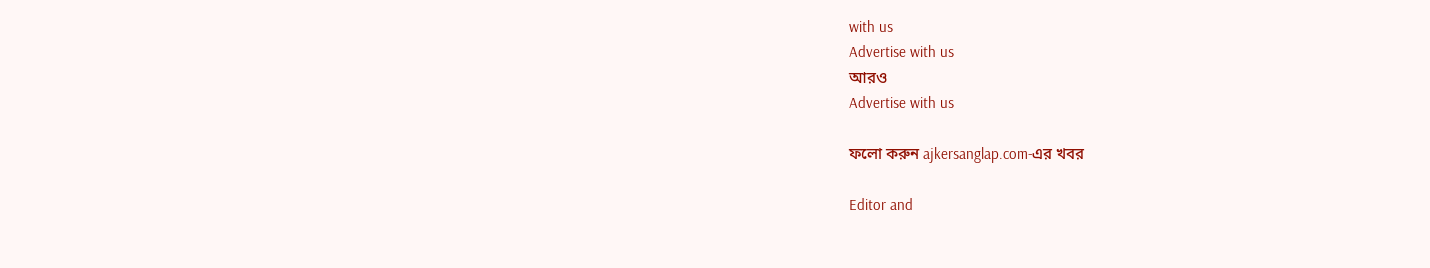with us
Advertise with us
আরও
Advertise with us

ফলো করুন ajkersanglap.com-এর খবর

Editor and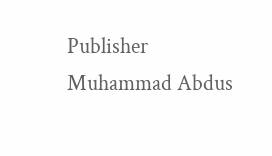Publisher
Muhammad Abdus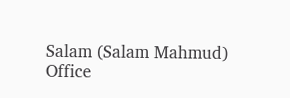Salam (Salam Mahmud)
Office